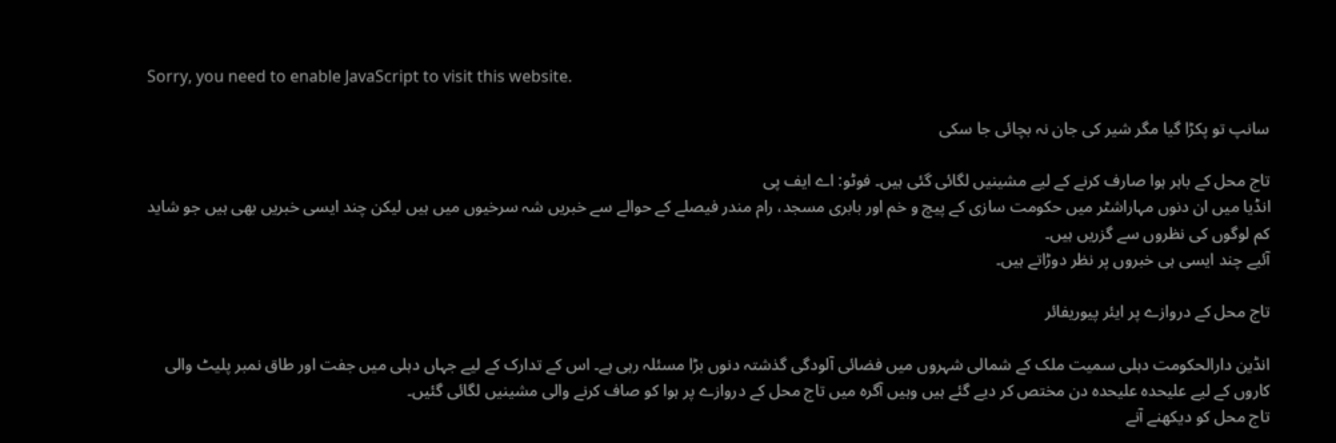Sorry, you need to enable JavaScript to visit this website.

سانپ تو پکڑا گیا مگر شیر کی جان نہ بچائی جا سکی

تاج محل کے باہر ہوا صارف کرنے کے لیے مشینیں لگائی گئی ہیں۔ فوٹو: اے ایف پی
انڈیا میں ان دنوں مہاراشٹر میں حکومت سازی کے پیچ و خم اور بابری مسجد، رام مندر فیصلے کے حوالے سے خبریں شہ سرخیوں میں ہیں لیکن چند ایسی خبریں بھی ہیں جو شاید کم لوگوں کی نظروں سے گزریں ہیں۔
آئیے چند ایسی ہی خبروں پر نظر دوڑاتے ہیں۔

تاج محل کے دروازے پر ایئر پیوریفائر

انڈین دارالحکومت دہلی سمیت ملک کے شمالی شہروں میں فضائی آلودگی گذشتہ دنوں بڑا مسئلہ رہی ہے۔ اس کے تدارک کے لیے جہاں دہلی میں جفت اور طاق نمبر پلیٹ والی کاروں کے لیے علیحدہ علیحدہ دن مختص کر دیے گئے ہیں وہیں آگرہ میں تاج محل کے دروازے پر ہوا کو صاف کرنے والی مشینیں لگائی گئیں۔
تاج محل کو دیکھنے آنے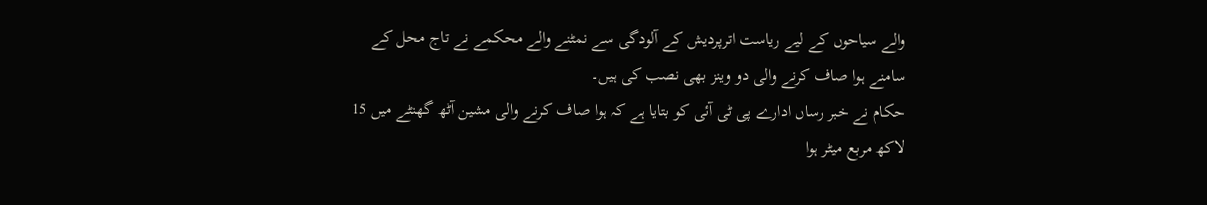والے سیاحوں کے لیے ریاست اترپردیش کے آلودگی سے نمٹنے والے محکمے نے تاج محل کے سامنے ہوا صاف کرنے والی دو وینز بھی نصب کی ہیں۔
حکام نے خبر رساں ادارے پی ٹی آئی کو بتایا ہے کہ ہوا صاف کرنے والی مشین آٹھ گھنٹے میں 15 لاکھ مربع میٹر ہوا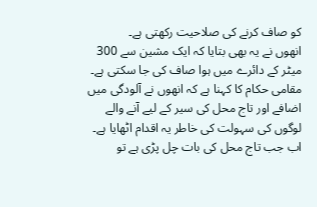کو صاف کرنے کی صلاحیت رکھتی ہے۔
انھوں نے یہ بھی بتایا کہ ایک مشین سے 300 میٹر کے دائرے میں ہوا صاف کی جا سکتی ہے۔ مقامی حکام کا کہنا ہے کہ انھوں نے آلودگی میں اضافے اور تاج محل کی سیر کے لیے آنے والے لوگوں کی سہولت کی خاطر یہ اقدام اٹھایا ہے۔
اب جب تاج محل کی بات چل پڑی ہے تو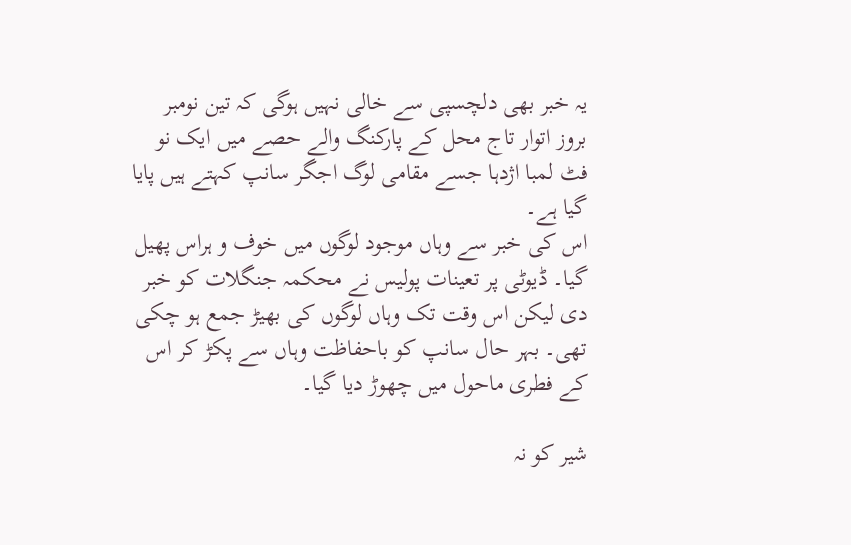یہ خبر بھی دلچسپی سے خالی نہیں ہوگی کہ تین نومبر بروز اتوار تاج محل کے پارکنگ والے حصے میں ایک نو فٹ لمبا اژدہا جسے مقامی لوگ اجگر سانپ کہتے ہیں پايا گیا ہے۔
اس کی خبر سے وہاں موجود لوگوں میں خوف و ہراس پھیل گیا۔ ڈیوٹی پر تعینات پولیس نے محکمہ جنگلات کو خبر دی لیکن اس وقت تک وہاں لوگوں کی بھیڑ جمع ہو چکی تھی۔ بہر حال سانپ کو باحفاظت وہاں سے پکڑ کر اس کے فطری ماحول میں چھوڑ دیا گيا۔

شیر کو نہ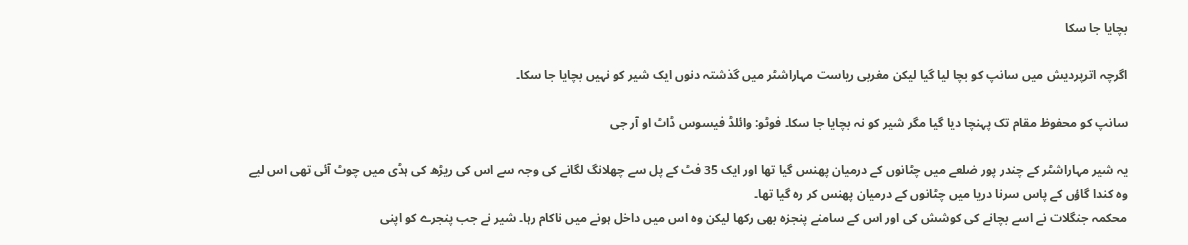بچایا جا سکا

اگرچہ اترپردیش میں سانپ کو بچا لیا گيا لیکن مغربی ریاست مہاراشٹر میں گذشتہ دنوں ایک شیر کو نہیں بچایا جا سکا۔

سانپ کو محفوظ مقام تک پہنچا دیا گیا مگر شیر کو نہ بچایا جا سکا۔ فوٹو: وائلڈ فیسوس ڈاٹ او آر جی

یہ شیر مہاراشٹر کے چندر پور ضلعے میں چٹانوں کے درمیان پھنس گیا تھا اور ایک 35 فٹ کے پل سے چھلانگ لگانے کی وجہ سے اس کی ریڑھ کی ہڈی میں چوٹ آئی تھی اس لیے وہ کندا گاؤں کے پاس سرنا دریا میں چٹانوں کے درمیان پھنس کر رہ گیا تھا۔
محکمہ جنگلات نے اسے بچانے کی کوشش کی اور اس کے سامنے پنجزہ بھی رکھا لیکن وہ اس میں داخل ہونے میں ناکام رہا۔ شیر نے جب پنجرے کو اپنی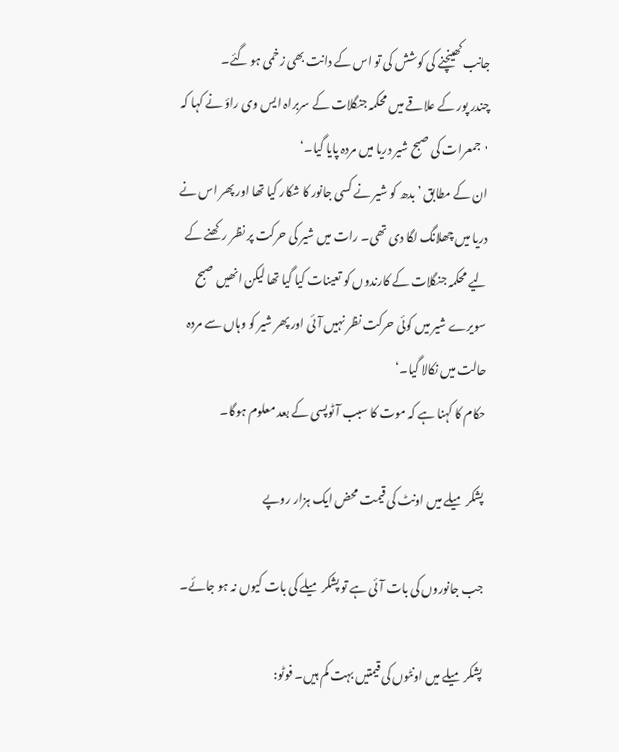جانب کھینچنے کی کوشش کی تو اس کے دانت بھی زخمی ہو گئے۔
چندر پور کے علاقے میں محکمہ جنگلات کے سربراہ ایس وی راؤ نے کہا کہ 'جمعرات کی صبح شیر دریا میں مردہ پایا گيا۔‘
ان کے مطابق ’بدھ کو شیر نے کسی جانور کا شکار کیا تھا اور پھر اس نے دریا میں چھلانگ لگا دی تھی۔ رات میں شیر کی حرکت پر نظر رکھنے کے لیے محکمہ جنگلات کے کارندوں کو تعینات کیا گیا تھا لیکن انھیں صبح سویرے شیر میں کوئی حرکت نظر نہیں آئی اور پھر شیر کو وہاں سے مردہ حالت میں نکالا گیا۔‘
حکام کا کہنا ہے کہ موت کا سبب آٹوپسی کے بعد معلوم ہوگا۔

پشکر میلے میں اونٹ کی قیمت محض ایک ہزار روپے

جب جانوروں کی بات آئی ہے تو پشکر میلے کی بات کیوں نہ ہو جائے۔

پشکر میلے میں اونٹوں کی قیمتیں بہت کم ہیں۔ فوٹو: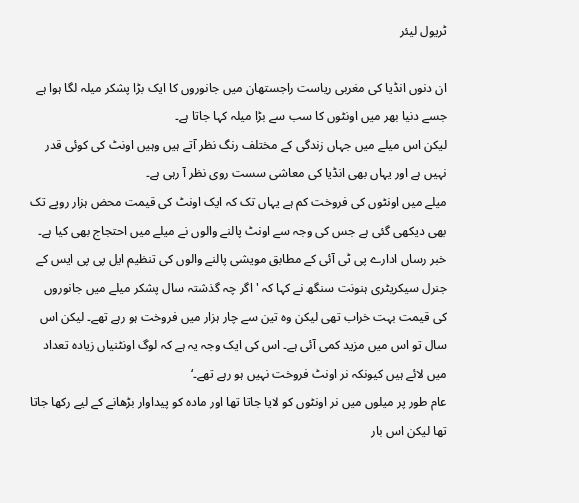ٹریول لیئر

ان دنوں انڈیا کی مغربی ریاست راجستھان میں جانوروں کا ایک بڑا پشکر میلہ لگا ہوا ہے جسے دنیا بھر میں اونٹوں کا سب سے بڑا میلہ کہا جاتا ہے۔
لیکن اس میلے میں جہاں زندگی کے مختلف رنگ نظر آتے ہیں وہیں اونٹ کی کوئی قدر نہیں ہے اور یہاں بھی انڈیا کی معاشی سست روی نظر آ رہی ہے۔
میلے میں اونٹوں کی فروخت کم ہے یہاں تک کہ ایک اونٹ کی قیمت محض ہزار روپے تک بھی دیکھی گئی ہے جس کی وجہ سے اونٹ پالنے والوں نے میلے میں احتجاج بھی کیا ہے۔
خبر رساں ادارے پی ٹی آئی کے مطابق مویشی پالنے والوں کی تنظیم ایل پی پی ایس کے جنرل سیکریٹری ہنونت سنگھ نے کہا کہ 'اگر چہ گذشتہ سال پشکر میلے میں جانوروں کی قیمت بہت خراب تھی لیکن وہ تین سے چار ہزار میں فروخت ہو رہے تھے۔ لیکن اس سال تو اس میں مزید کمی آئی ہے۔ اس کی ایک وجہ یہ ہے کہ لوگ اونٹنیاں زیادہ تعداد میں لائے ہیں کیونکہ نر اونٹ فروخت نہیں ہو رہے تھے۔‘
عام طور پر میلوں میں نر اونٹوں کو لایا جاتا تھا اور مادہ کو پیداوار بڑھانے کے لیے رکھا جاتا تھا لیکن اس بار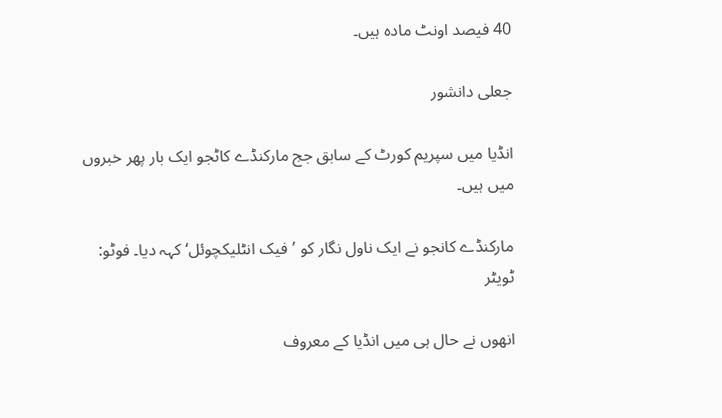40 فیصد اونٹ مادہ ہیں۔

جعلی دانشور

انڈیا میں سپریم کورٹ کے سابق جج مارکنڈے کاٹجو ایک بار پھر خبروں میں ہیں۔

مارکنڈے کانجو نے ایک ناول نگار کو ’فیک انٹلیکچوئل‘ کہہ دیا۔ فوٹو: ٹویٹر

انھوں نے حال ہی میں انڈیا کے معروف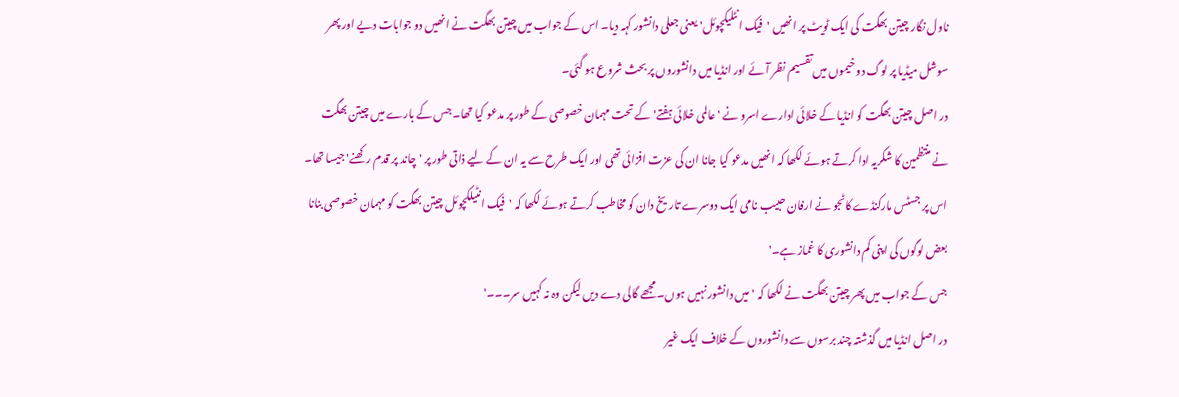ناول نگار چیتن بھگت کی ایک ٹویٹ پر انھیں 'فیک انٹلیکچوئل' یعنی جعلی دانشور کہہ دیا۔ اس کے جواب میں چیتن بھگت نے انھیں دو جوابات دیے اور پھر سوشل میڈیا پر لوگ دو خیموں میں تقسیم نظر آئے اور انڈیا میں دانشوروں پر بحث شروع ہو گئی۔
در اصل چیتن بھگت کو انڈیا کے خلائی ادارے اسرو نے 'عالمی خلائی ہفتے' کے تحت مہمان خصوصی کے طور پر مدعو کیا تھا۔ جس کے بارے میں چیتن بھگت نے منتظمین کا شکریہ ادا کرتے ہوئے لکھا کہ انھیں مدعو کیا جانا ان کی عزت افزائی تھی اور ایک طرح سے یہ ان کے لیے ذاتی طور پر 'چاند پر قدم رکھنے' جیسا تھا۔
اس پر جسٹس مارکنڈے کاٹجو نے ارفان حبیب نامی ایک دوسرے تاریخ دان کو مخاطب کرتے ہوئے لکھا کہ 'فیک انٹیلکچوئل چیتن بھگت کو مہمان خصوصی بنانا بعض لوگوں کی اپنی کم دانشوری کا غماز ہے۔'
جس کے جواب میں پھر چیتن بھگت نے لکھا کہ 'میں دانشور نہیں ہوں۔ مجھے گالی دے دیں لیکن وہ نہ کہیں سر۔۔۔'
در اصل انڈیا میں گذشتہ چند برسوں سے دانشوروں کے خلاف ایک غیر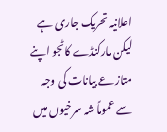اعلانیہ تحریک جاری ہے لیکن مارکنڈے کاٹجو اپنے متازعے بیانات کی وجہ سے عموماً شہ سرخیوں میں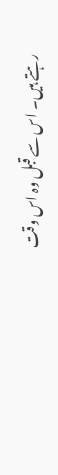رہتے ہیں۔ اس سے قبل وہ اس وقت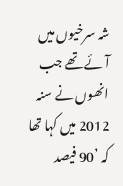شہ سرخیوں میں آئے تھے جب انھوں نے سنہ 2012 میں کہا تھا کہ ’90 فیصد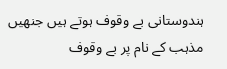ہندوستانی بے وقوف ہوتے ہیں جنھیں مذہب کے نام پر بے وقوف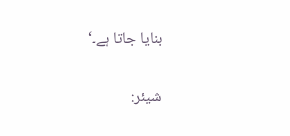بنایا جاتا ہے۔‘

شیئر: